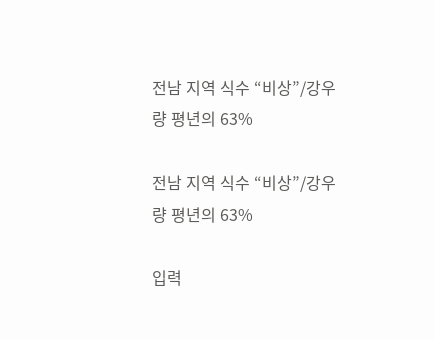전남 지역 식수 “비상”/강우량 평년의 63%

전남 지역 식수 “비상”/강우량 평년의 63%

입력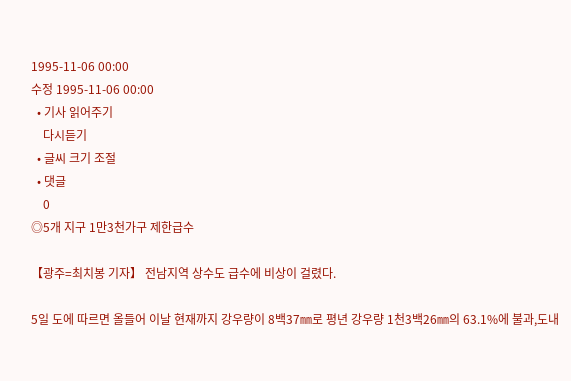1995-11-06 00:00
수정 1995-11-06 00:00
  • 기사 읽어주기
    다시듣기
  • 글씨 크기 조절
  • 댓글
    0
◎5개 지구 1만3천가구 제한급수

【광주=최치봉 기자】 전남지역 상수도 급수에 비상이 걸렸다.

5일 도에 따르면 올들어 이날 현재까지 강우량이 8백37㎜로 평년 강우량 1천3백26㎜의 63.1%에 불과,도내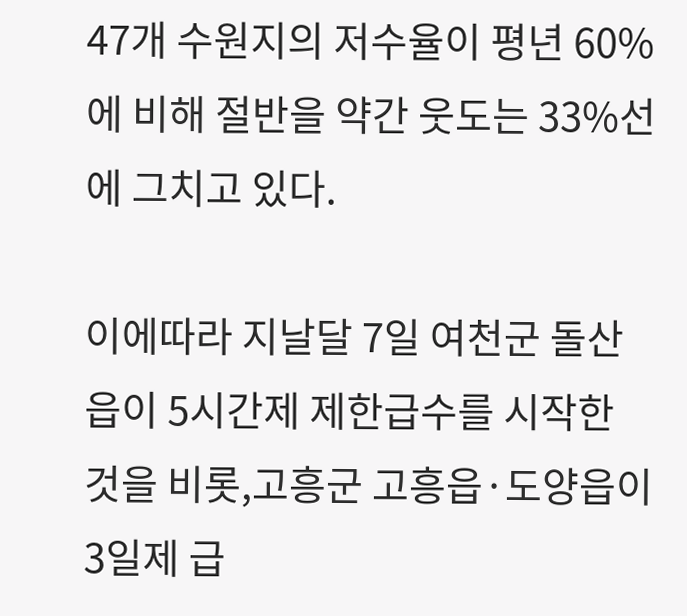47개 수원지의 저수율이 평년 60%에 비해 절반을 약간 웃도는 33%선에 그치고 있다.

이에따라 지날달 7일 여천군 돌산읍이 5시간제 제한급수를 시작한 것을 비롯,고흥군 고흥읍·도양읍이 3일제 급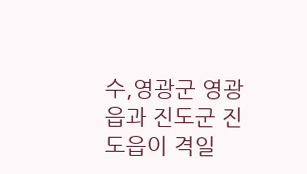수,영광군 영광읍과 진도군 진도읍이 격일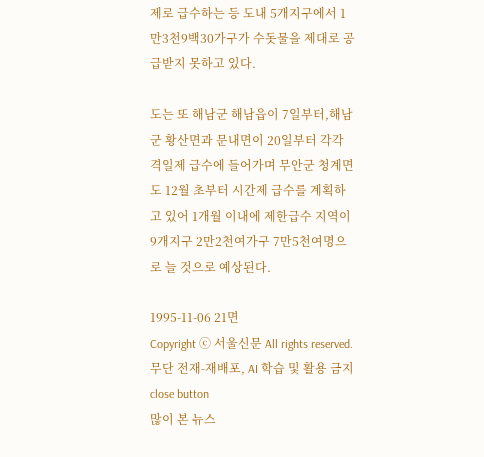제로 급수하는 등 도내 5개지구에서 1만3천9백30가구가 수돗물을 제대로 공급받지 못하고 있다.

도는 또 해남군 해남읍이 7일부터,해남군 황산면과 문내면이 20일부터 각각 격일제 급수에 들어가며 무안군 청계면도 12월 초부터 시간제 급수를 계획하고 있어 1개월 이내에 제한급수 지역이 9개지구 2만2천여가구 7만5천여명으로 늘 것으로 예상된다.

1995-11-06 21면
Copyright ⓒ 서울신문 All rights reserved. 무단 전재-재배포, AI 학습 및 활용 금지
close button
많이 본 뉴스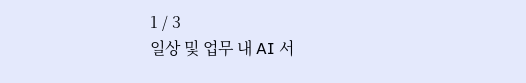1 / 3
일상 및 업무 내 AI 서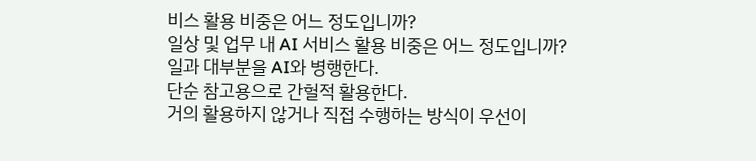비스 활용 비중은 어느 정도입니까?
일상 및 업무 내 AI 서비스 활용 비중은 어느 정도입니까?
일과 대부분을 AI와 병행한다.
단순 참고용으로 간헐적 활용한다.
거의 활용하지 않거나 직접 수행하는 방식이 우선이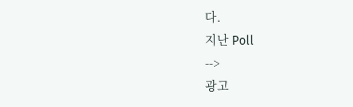다.
지난 Poll
-->
광고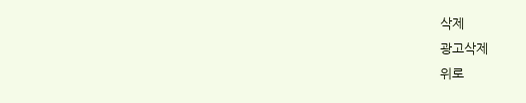삭제
광고삭제
위로